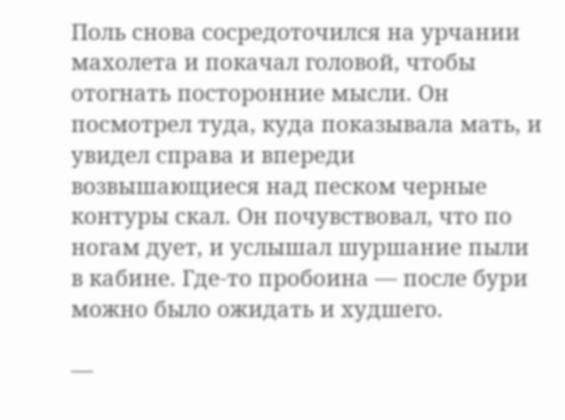Поль снова сосредоточился на урчании махолета и покачал головой, чтобы отогнать посторонние мысли. Он посмотрел туда, куда показывала мать, и увидел справа и впереди возвышающиеся над песком черные контуры скал. Он почувствовал, что по ногам дует, и услышал шуршание пыли в кабине. Где-то пробоина — после бури можно было ожидать и худшего.

—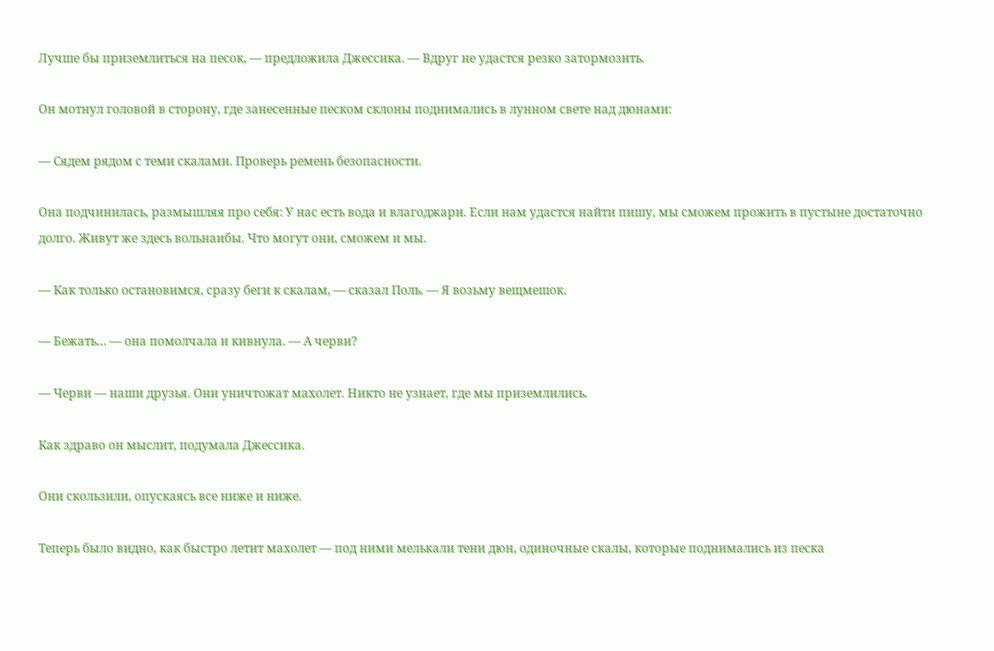Лучше бы приземлиться на песок, — предложила Джессика. — Вдруг не удастся резко затормозить.

Он мотнул головой в сторону, где занесенные песком склоны поднимались в лунном свете над дюнами:

— Сядем рядом с теми скалами. Проверь ремень безопасности.

Она подчинилась, размышляя про себя: У нас есть вода и влагоджари. Если нам удастся найти пишу, мы сможем прожить в пустыне достаточно долго. Живут же здесь вольнаибы. Что могут они, сможем и мы.

— Как только остановимся, сразу беги к скалам, — сказал Поль. — Я возьму вещмешок.

— Бежать… — она помолчала и кивнула. — А черви?

— Черви — наши друзья. Они уничтожат махолет. Никто не узнает, где мы приземлились.

Как здраво он мыслит, подумала Джессика.

Они скользили, опускаясь все ниже и ниже.

Теперь было видно, как быстро летит махолет — под ними мелькали тени дюн, одиночные скалы, которые поднимались из песка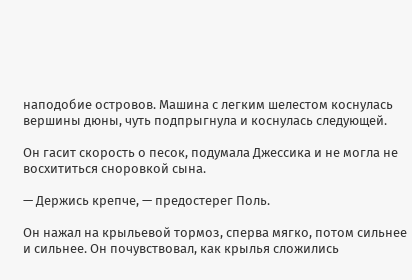наподобие островов. Машина с легким шелестом коснулась вершины дюны, чуть подпрыгнула и коснулась следующей.

Он гасит скорость о песок, подумала Джессика и не могла не восхититься сноровкой сына.

— Держись крепче, — предостерег Поль.

Он нажал на крыльевой тормоз, сперва мягко, потом сильнее и сильнее. Он почувствовал, как крылья сложились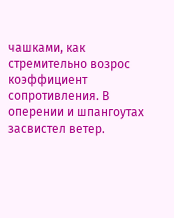чашками, как стремительно возрос коэффициент сопротивления. В оперении и шпангоутах засвистел ветер.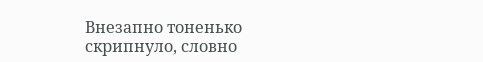Внезапно тоненько скрипнуло, словно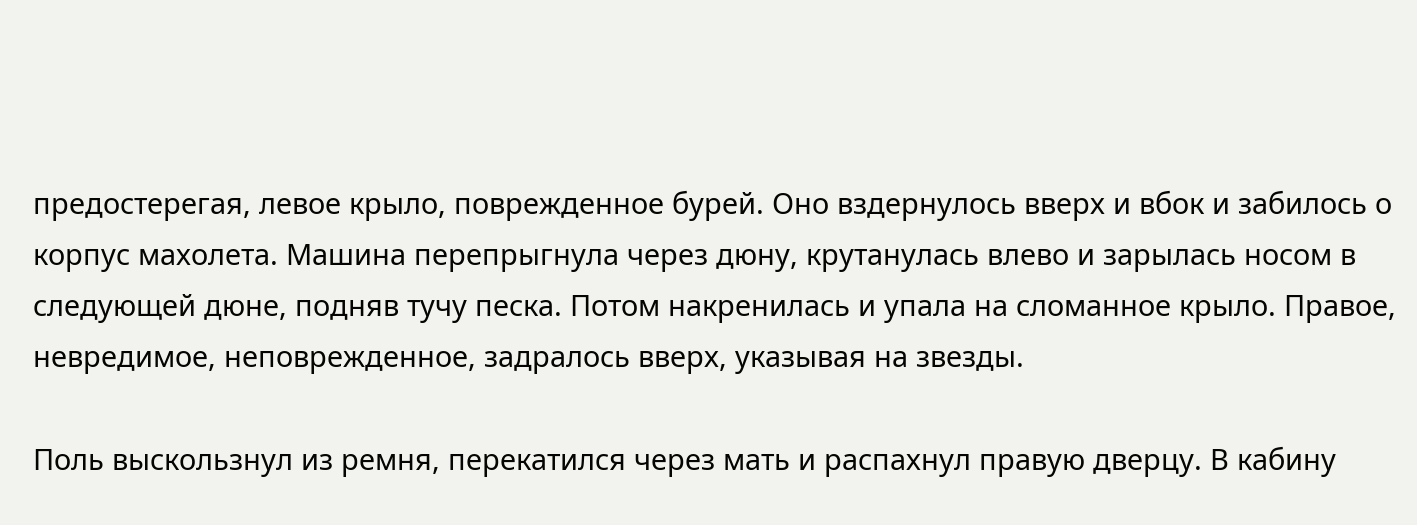предостерегая, левое крыло, поврежденное бурей. Оно вздернулось вверх и вбок и забилось о корпус махолета. Машина перепрыгнула через дюну, крутанулась влево и зарылась носом в следующей дюне, подняв тучу песка. Потом накренилась и упала на сломанное крыло. Правое, невредимое, неповрежденное, задралось вверх, указывая на звезды.

Поль выскользнул из ремня, перекатился через мать и распахнул правую дверцу. В кабину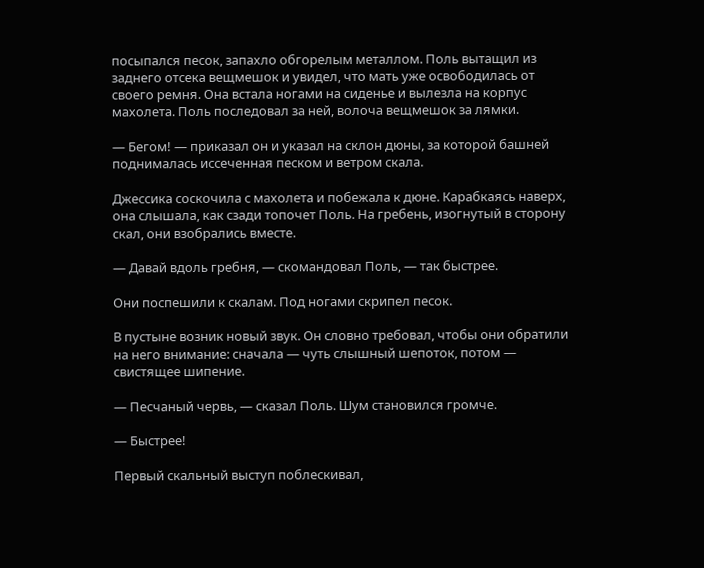посыпался песок, запахло обгорелым металлом. Поль вытащил из заднего отсека вещмешок и увидел, что мать уже освободилась от своего ремня. Она встала ногами на сиденье и вылезла на корпус махолета. Поль последовал за ней, волоча вещмешок за лямки.

— Бегом! — приказал он и указал на склон дюны, за которой башней поднималась иссеченная песком и ветром скала.

Джессика соскочила с махолета и побежала к дюне. Карабкаясь наверх, она слышала, как сзади топочет Поль. На гребень, изогнутый в сторону скал, они взобрались вместе.

— Давай вдоль гребня, — скомандовал Поль, — так быстрее.

Они поспешили к скалам. Под ногами скрипел песок.

В пустыне возник новый звук. Он словно требовал, чтобы они обратили на него внимание: сначала — чуть слышный шепоток, потом — свистящее шипение.

— Песчаный червь, — сказал Поль. Шум становился громче.

— Быстрее!

Первый скальный выступ поблескивал,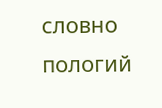словно пологий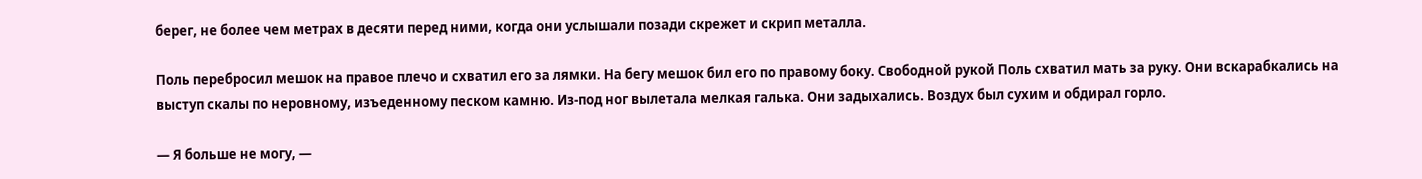берег, не более чем метрах в десяти перед ними, когда они услышали позади скрежет и скрип металла.

Поль перебросил мешок на правое плечо и схватил его за лямки. На бегу мешок бил его по правому боку. Свободной рукой Поль схватил мать за руку. Они вскарабкались на выступ скалы по неровному, изъеденному песком камню. Из-под ног вылетала мелкая галька. Они задыхались. Воздух был сухим и обдирал горло.

— Я больше не могу, —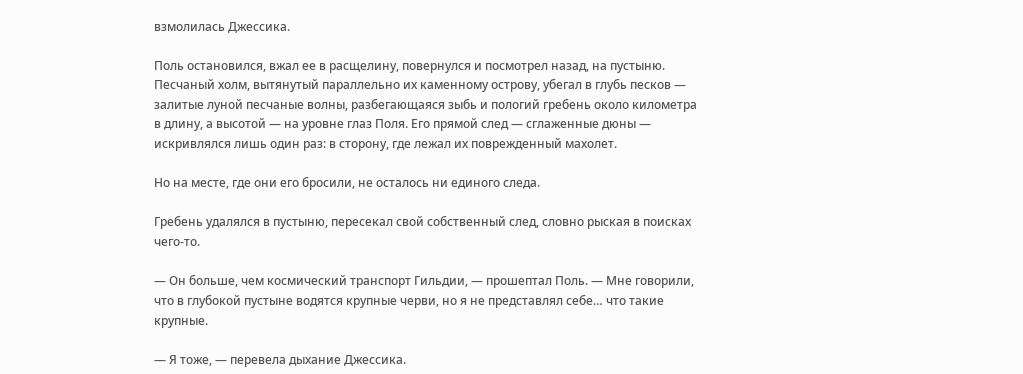взмолилась Джессика.

Поль остановился, вжал ее в расщелину, повернулся и посмотрел назад, на пустыню. Песчаный холм, вытянутый параллельно их каменному острову, убегал в глубь песков — залитые луной песчаные волны, разбегающаяся зыбь и пологий гребень около километра в длину, а высотой — на уровне глаз Поля. Его прямой след — сглаженные дюны — искривлялся лишь один раз: в сторону, где лежал их поврежденный махолет.

Но на месте, где они его бросили, не осталось ни единого следа.

Гребень удалялся в пустыню, пересекал свой собственный след, словно рыская в поисках чего-то.

— Он больше, чем космический транспорт Гильдии, — прошептал Поль. — Мне говорили, что в глубокой пустыне водятся крупные черви, но я не представлял себе… что такие крупные.

— Я тоже, — перевела дыхание Джессика.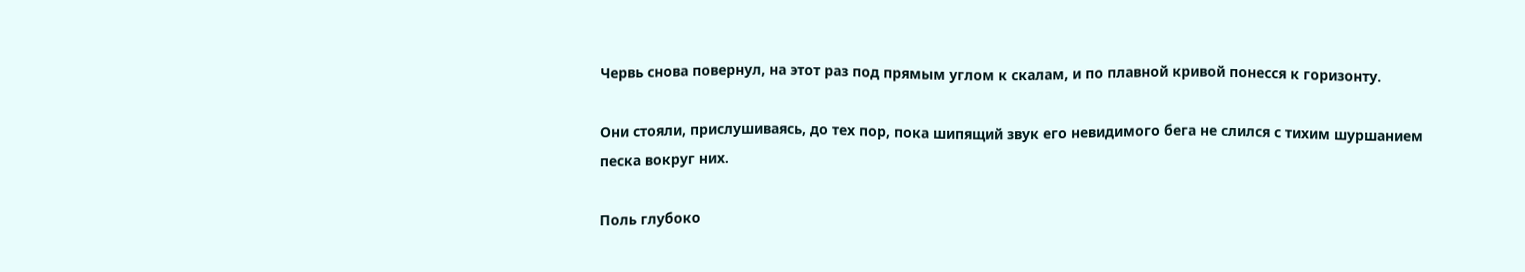Червь снова повернул, на этот раз под прямым углом к скалам, и по плавной кривой понесся к горизонту.

Они стояли, прислушиваясь, до тех пор, пока шипящий звук его невидимого бега не слился с тихим шуршанием песка вокруг них.

Поль глубоко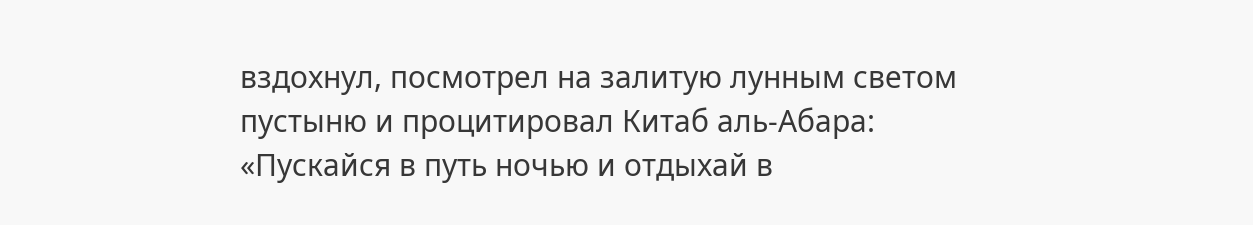вздохнул, посмотрел на залитую лунным светом пустыню и процитировал Китаб аль-Абара: «Пускайся в путь ночью и отдыхай в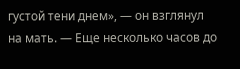густой тени днем», — он взглянул на мать. — Еще несколько часов до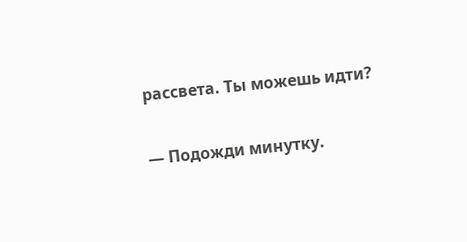рассвета. Ты можешь идти?

— Подожди минутку.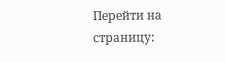Перейти на страницу: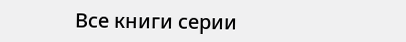Все книги серии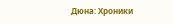Дюна: Хроники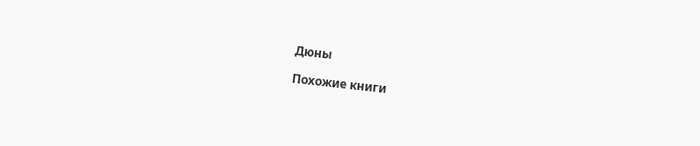Дюны

Похожие книги